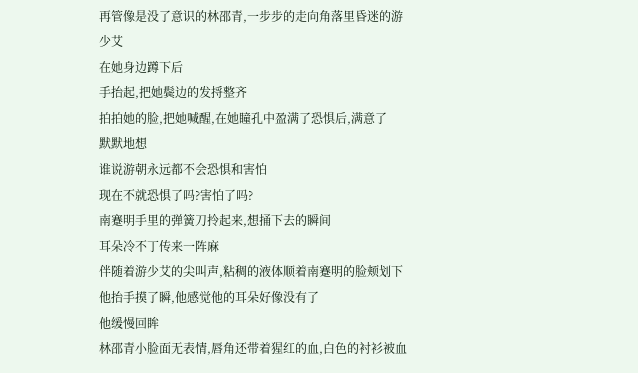再管像是没了意识的林邵青,一步步的走向角落里昏迷的游少艾
在她身边蹲下后
手抬起,把她鬓边的发捋整齐
拍拍她的脸,把她喊醒,在她瞳孔中盈满了恐惧后,满意了
默默地想
谁说游朝永远都不会恐惧和害怕
现在不就恐惧了吗?害怕了吗?
南蹇明手里的弹簧刀拎起来,想捅下去的瞬间
耳朵冷不丁传来一阵麻
伴随着游少艾的尖叫声,粘稠的液体顺着南蹇明的脸颊划下
他抬手摸了瞬,他感觉他的耳朵好像没有了
他缓慢回眸
林邵青小脸面无表情,唇角还带着猩红的血,白色的衬衫被血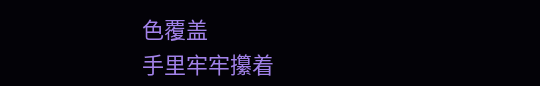色覆盖
手里牢牢攥着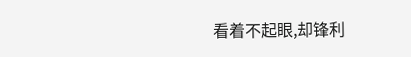看着不起眼,却锋利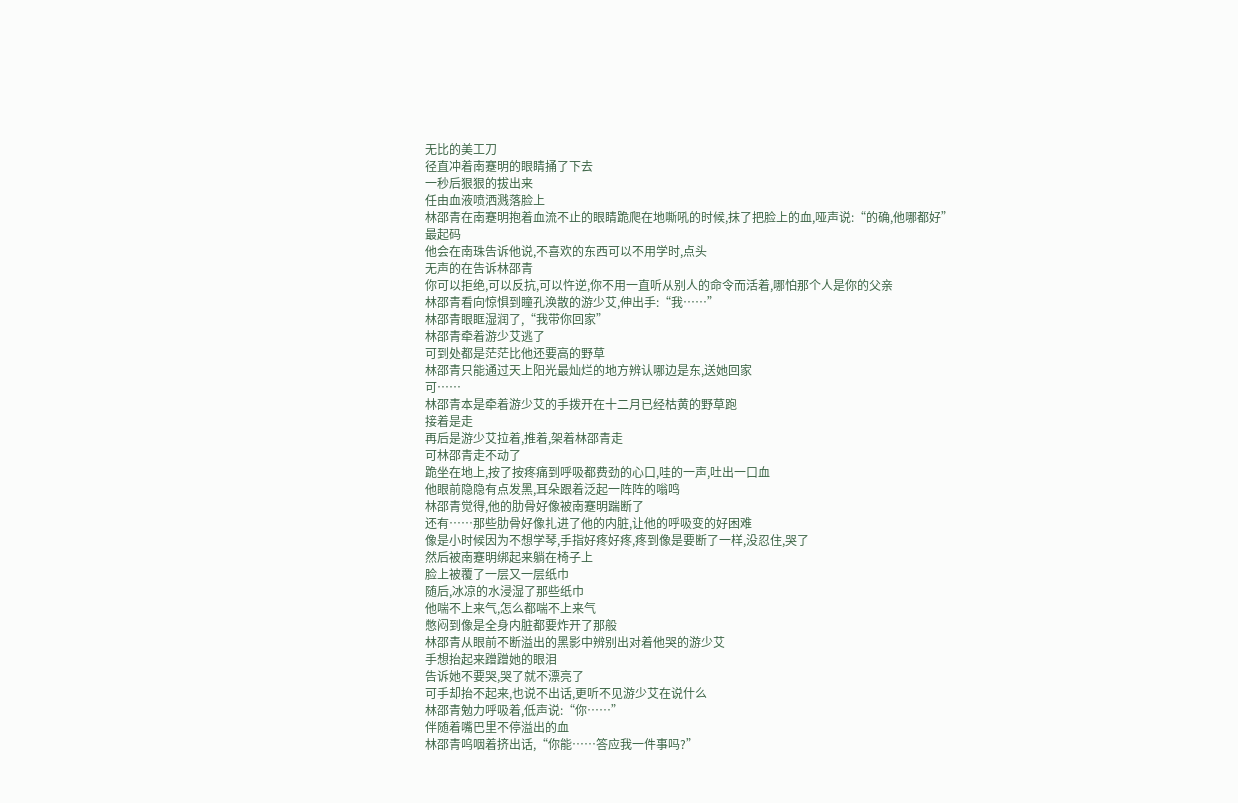无比的美工刀
径直冲着南蹇明的眼睛捅了下去
一秒后狠狠的拔出来
任由血液喷洒溅落脸上
林邵青在南蹇明抱着血流不止的眼睛跪爬在地嘶吼的时候,抹了把脸上的血,哑声说:“的确,他哪都好”
最起码
他会在南珠告诉他说,不喜欢的东西可以不用学时,点头
无声的在告诉林邵青
你可以拒绝,可以反抗,可以忤逆,你不用一直听从别人的命令而活着,哪怕那个人是你的父亲
林邵青看向惊惧到瞳孔涣散的游少艾,伸出手:“我……”
林邵青眼眶湿润了,“我带你回家”
林邵青牵着游少艾逃了
可到处都是茫茫比他还要高的野草
林邵青只能通过天上阳光最灿烂的地方辨认哪边是东,送她回家
可……
林邵青本是牵着游少艾的手拨开在十二月已经枯黄的野草跑
接着是走
再后是游少艾拉着,推着,架着林邵青走
可林邵青走不动了
跪坐在地上,按了按疼痛到呼吸都费劲的心口,哇的一声,吐出一口血
他眼前隐隐有点发黑,耳朵跟着泛起一阵阵的嗡鸣
林邵青觉得,他的肋骨好像被南蹇明踹断了
还有……那些肋骨好像扎进了他的内脏,让他的呼吸变的好困难
像是小时候因为不想学琴,手指好疼好疼,疼到像是要断了一样,没忍住,哭了
然后被南蹇明绑起来躺在椅子上
脸上被覆了一层又一层纸巾
随后,冰凉的水浸湿了那些纸巾
他喘不上来气,怎么都喘不上来气
憋闷到像是全身内脏都要炸开了那般
林邵青从眼前不断溢出的黑影中辨别出对着他哭的游少艾
手想抬起来蹭蹭她的眼泪
告诉她不要哭,哭了就不漂亮了
可手却抬不起来,也说不出话,更听不见游少艾在说什么
林邵青勉力呼吸着,低声说:“你……”
伴随着嘴巴里不停溢出的血
林邵青呜咽着挤出话,“你能……答应我一件事吗?”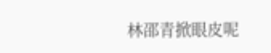林邵青掀眼皮呢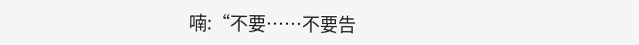喃:“不要……不要告